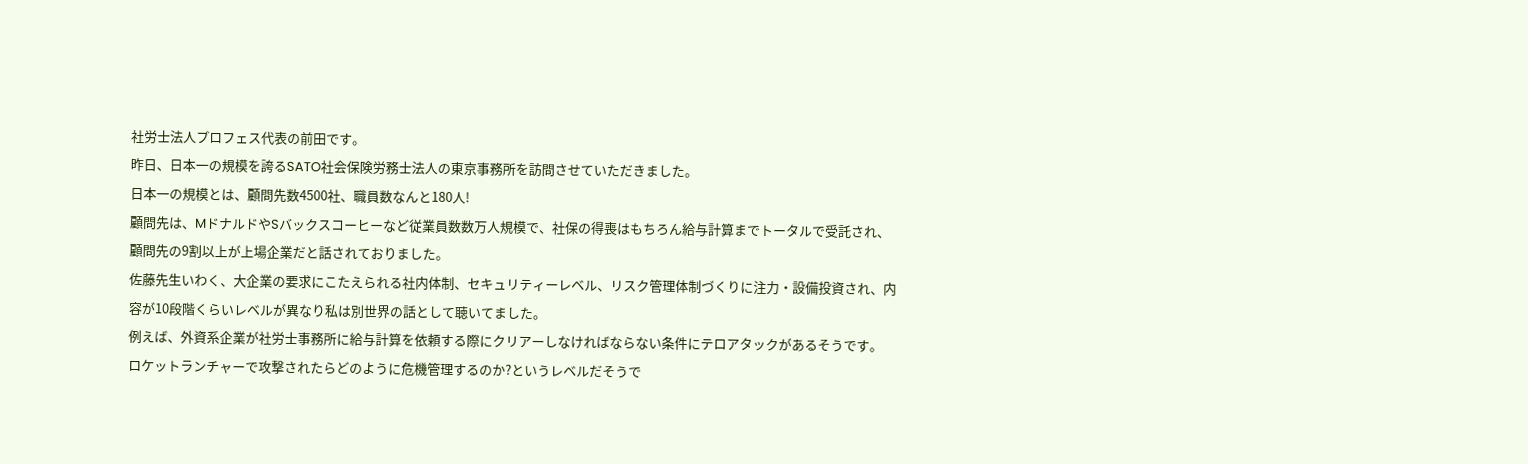社労士法人プロフェス代表の前田です。
昨日、日本一の規模を誇るSATO社会保険労務士法人の東京事務所を訪問させていただきました。
日本一の規模とは、顧問先数4500社、職員数なんと180人!
顧問先は、MドナルドやSバックスコーヒーなど従業員数数万人規模で、社保の得喪はもちろん給与計算までトータルで受託され、顧問先の9割以上が上場企業だと話されておりました。
佐藤先生いわく、大企業の要求にこたえられる社内体制、セキュリティーレベル、リスク管理体制づくりに注力・設備投資され、内容が10段階くらいレベルが異なり私は別世界の話として聴いてました。
例えば、外資系企業が社労士事務所に給与計算を依頼する際にクリアーしなければならない条件にテロアタックがあるそうです。
ロケットランチャーで攻撃されたらどのように危機管理するのか?というレベルだそうで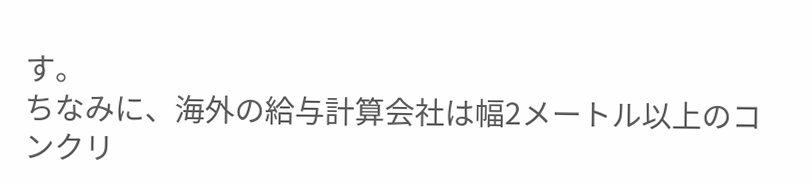す。
ちなみに、海外の給与計算会社は幅2メートル以上のコンクリ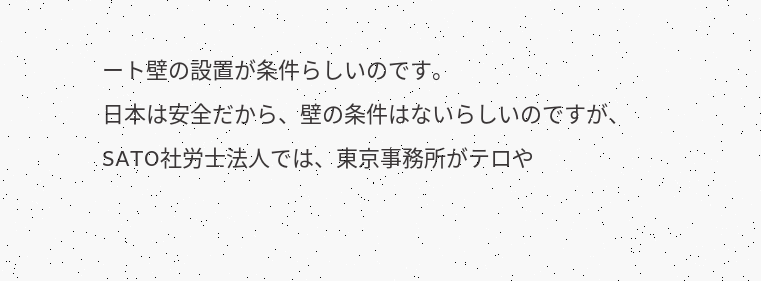ート壁の設置が条件らしいのです。
日本は安全だから、壁の条件はないらしいのですが、SATO社労士法人では、東京事務所がテロや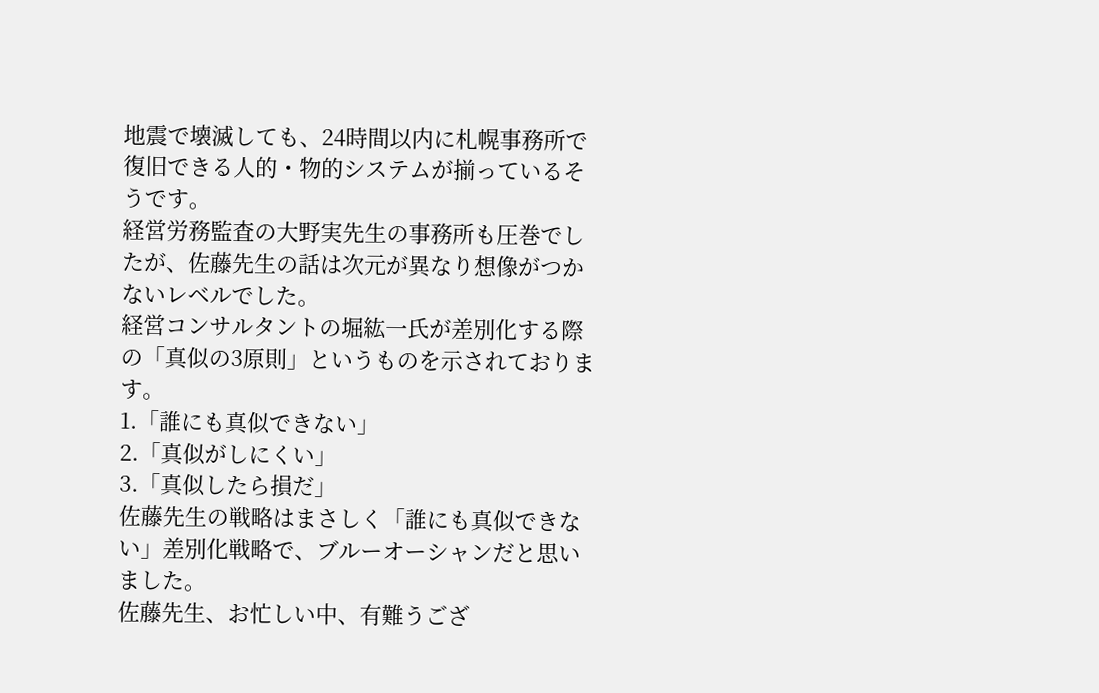地震で壊滅しても、24時間以内に札幌事務所で復旧できる人的・物的システムが揃っているそうです。
経営労務監査の大野実先生の事務所も圧巻でしたが、佐藤先生の話は次元が異なり想像がつかないレベルでした。
経営コンサルタントの堀紘一氏が差別化する際の「真似の3原則」というものを示されております。
1.「誰にも真似できない」
2.「真似がしにくい」
3.「真似したら損だ」
佐藤先生の戦略はまさしく「誰にも真似できない」差別化戦略で、ブルーオーシャンだと思いました。
佐藤先生、お忙しい中、有難うござ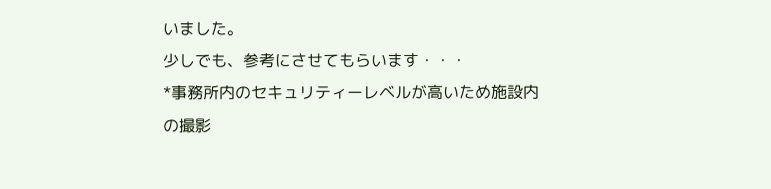いました。
少しでも、参考にさせてもらいます・・・
*事務所内のセキュリティーレベルが高いため施設内の撮影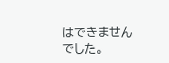はできませんでした。